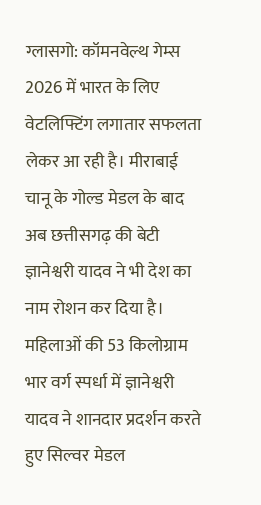ग्लासगो: कॉमनवेल्थ गेम्स 2026 में भारत के लिए वेटलिफ्टिंग लगातार सफलता लेकर आ रही है। मीराबाई चानू के गोल्ड मेडल के बाद अब छत्तीसगढ़ की बेटी ज्ञानेश्वरी यादव ने भी देश का नाम रोशन कर दिया है। महिलाओं की 53 किलोग्राम भार वर्ग स्पर्धा में ज्ञानेश्वरी यादव ने शानदार प्रदर्शन करते हुए सिल्वर मेडल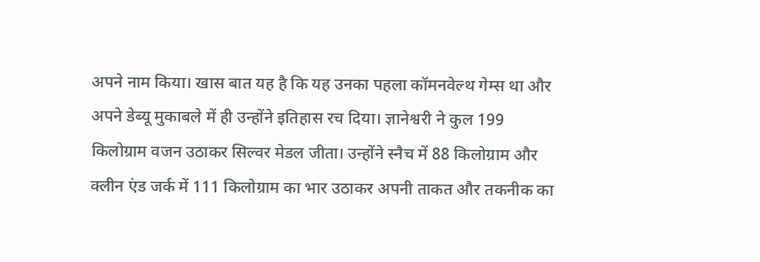अपने नाम किया। खास बात यह है कि यह उनका पहला कॉमनवेल्थ गेम्स था और अपने डेब्यू मुकाबले में ही उन्होंने इतिहास रच दिया। ज्ञानेश्वरी ने कुल 199 किलोग्राम वजन उठाकर सिल्वर मेडल जीता। उन्होंने स्नैच में 88 किलोग्राम और क्लीन एंड जर्क में 111 किलोग्राम का भार उठाकर अपनी ताकत और तकनीक का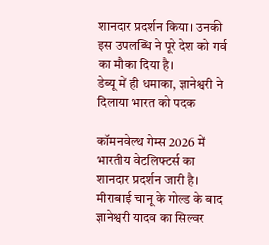शानदार प्रदर्शन किया। उनकी इस उपलब्धि ने पूरे देश को गर्व का मौका दिया है।
डेब्यू में ही धमाका, ज्ञानेश्वरी ने दिलाया भारत को पदक

कॉमनवेल्थ गेम्स 2026 में भारतीय वेटलिफ्टर्स का शानदार प्रदर्शन जारी है। मीराबाई चानू के गोल्ड के बाद ज्ञानेश्वरी यादव का सिल्वर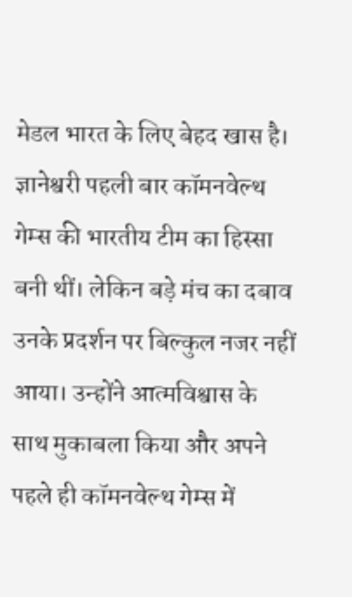मेडल भारत के लिए बेहद खास है। ज्ञानेश्वरी पहली बार कॉमनवेल्थ गेम्स की भारतीय टीम का हिस्सा बनी थीं। लेकिन बड़े मंच का दबाव उनके प्रदर्शन पर बिल्कुल नजर नहीं आया। उन्होंने आत्मविश्वास के साथ मुकाबला किया और अपने पहले ही कॉमनवेल्थ गेम्स में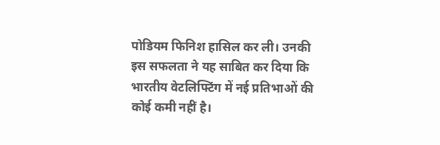पोडियम फिनिश हासिल कर ली। उनकी इस सफलता ने यह साबित कर दिया कि भारतीय वेटलिफ्टिंग में नई प्रतिभाओं की कोई कमी नहीं है।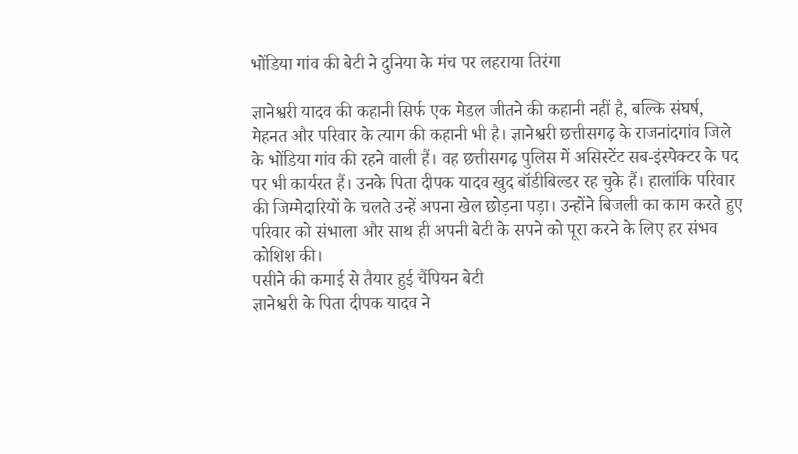भोंडिया गांव की बेटी ने दुनिया के मंच पर लहराया तिरंगा

ज्ञानेश्वरी यादव की कहानी सिर्फ एक मेडल जीतने की कहानी नहीं है, बल्कि संघर्ष, मेहनत और परिवार के त्याग की कहानी भी है। ज्ञानेश्वरी छत्तीसगढ़ के राजनांदगांव जिले के भोंडिया गांव की रहने वाली हैं। वह छत्तीसगढ़ पुलिस में असिस्टेंट सब-इंस्पेक्टर के पद पर भी कार्यरत हैं। उनके पिता दीपक यादव खुद बॉडीबिल्डर रह चुके हैं। हालांकि परिवार की जिम्मेदारियों के चलते उन्हें अपना खेल छोड़ना पड़ा। उन्होंने बिजली का काम करते हुए परिवार को संभाला और साथ ही अपनी बेटी के सपने को पूरा करने के लिए हर संभव कोशिश की।
पसीने की कमाई से तैयार हुई चैंपियन बेटी
ज्ञानेश्वरी के पिता दीपक यादव ने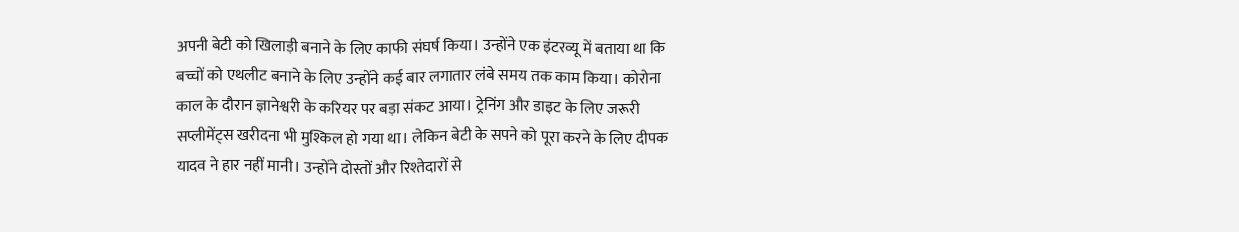अपनी बेटी को खिलाड़ी बनाने के लिए काफी संघर्ष किया। उन्होंने एक इंटरव्यू में बताया था कि बच्चों को एथलीट बनाने के लिए उन्होंने कई बार लगातार लंबे समय तक काम किया। कोरोना काल के दौरान ज्ञानेश्वरी के करियर पर बड़ा संकट आया। ट्रेनिंग और डाइट के लिए जरूरी सप्लीमेंट्स खरीदना भी मुश्किल हो गया था। लेकिन बेटी के सपने को पूरा करने के लिए दीपक यादव ने हार नहीं मानी। उन्होंने दोस्तों और रिश्तेदारों से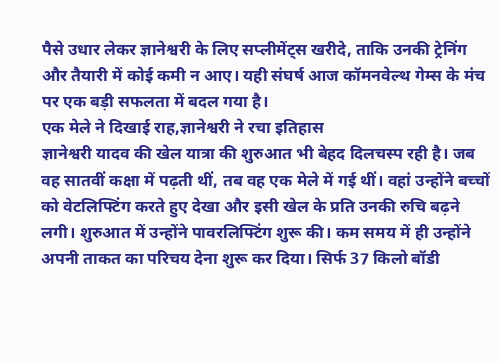पैसे उधार लेकर ज्ञानेश्वरी के लिए सप्लीमेंट्स खरीदे, ताकि उनकी ट्रेनिंग और तैयारी में कोई कमी न आए। यही संघर्ष आज कॉमनवेल्थ गेम्स के मंच पर एक बड़ी सफलता में बदल गया है।
एक मेले ने दिखाई राह,ज्ञानेश्वरी ने रचा इतिहास
ज्ञानेश्वरी यादव की खेल यात्रा की शुरुआत भी बेहद दिलचस्प रही है। जब वह सातवीं कक्षा में पढ़ती थीं, तब वह एक मेले में गई थीं। वहां उन्होंने बच्चों को वेटलिफ्टिंग करते हुए देखा और इसी खेल के प्रति उनकी रुचि बढ़ने लगी। शुरुआत में उन्होंने पावरलिफ्टिंग शुरू की। कम समय में ही उन्होंने अपनी ताकत का परिचय देना शुरू कर दिया। सिर्फ 37 किलो बॉडी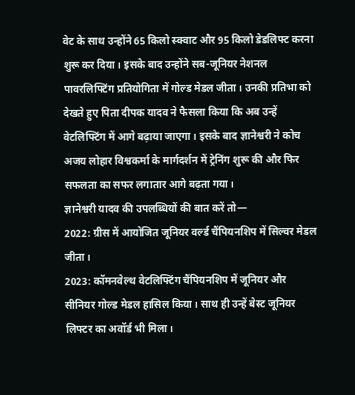वेट के साथ उन्होंने 65 किलो स्क्वाट और 95 किलो डेडलिफ्ट करना शुरू कर दिया। इसके बाद उन्होंने सब-जूनियर नेशनल पावरलिफ्टिंग प्रतियोगिता में गोल्ड मेडल जीता। उनकी प्रतिभा को देखते हुए पिता दीपक यादव ने फैसला किया कि अब उन्हें वेटलिफ्टिंग में आगे बढ़ाया जाएगा। इसके बाद ज्ञानेश्वरी ने कोच अजय लोहार विश्वकर्मा के मार्गदर्शन में ट्रेनिंग शुरू की और फिर सफलता का सफर लगातार आगे बढ़ता गया।
ज्ञानेश्वरी यादव की उपलब्धियों की बात करें तो—
2022: ग्रीस में आयोजित जूनियर वर्ल्ड चैंपियनशिप में सिल्वर मेडल जीता।
2023: कॉमनवेल्थ वेटलिफ्टिंग चैंपियनशिप में जूनियर और सीनियर गोल्ड मेडल हासिल किया। साथ ही उन्हें बेस्ट जूनियर लिफ्टर का अवॉर्ड भी मिला।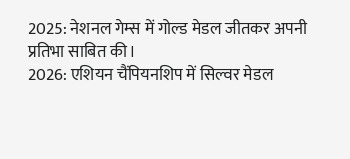2025: नेशनल गेम्स में गोल्ड मेडल जीतकर अपनी प्रतिभा साबित की।
2026: एशियन चैंपियनशिप में सिल्वर मेडल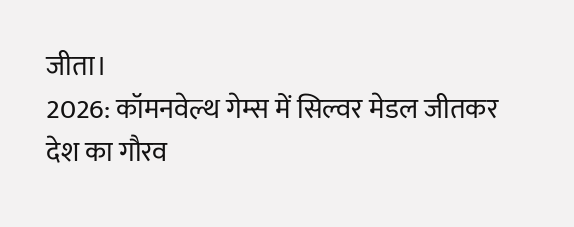जीता।
2026: कॉमनवेल्थ गेम्स में सिल्वर मेडल जीतकर देश का गौरव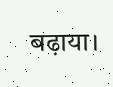बढ़ाया।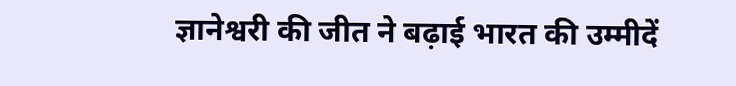ज्ञानेश्वरी की जीत ने बढ़ाई भारत की उम्मीदें